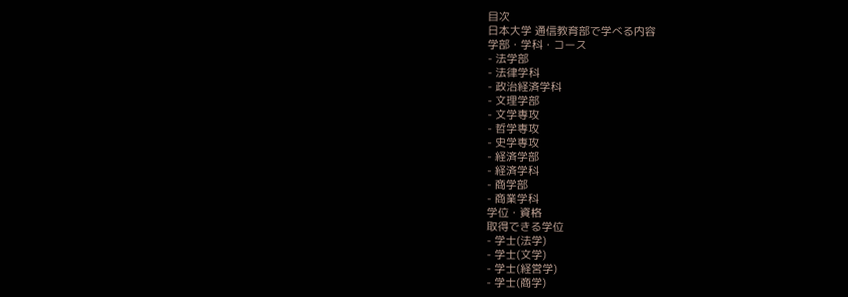目次
日本大学 通信教育部で学べる内容
学部・学科・コース
- 法学部
- 法律学科
- 政治経済学科
- 文理学部
- 文学専攻
- 哲学専攻
- 史学専攻
- 経済学部
- 経済学科
- 商学部
- 商業学科
学位・資格
取得できる学位
- 学士(法学)
- 学士(文学)
- 学士(経営学)
- 学士(商学)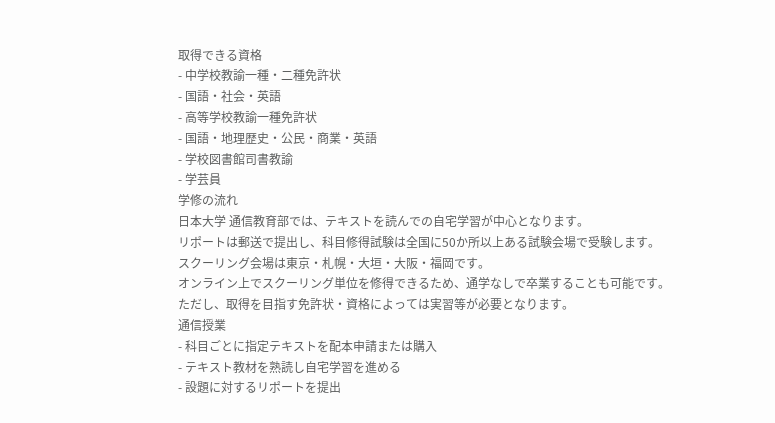取得できる資格
- 中学校教諭一種・二種免許状
- 国語・社会・英語
- 高等学校教諭一種免許状
- 国語・地理歴史・公民・商業・英語
- 学校図書館司書教諭
- 学芸員
学修の流れ
日本大学 通信教育部では、テキストを読んでの自宅学習が中心となります。
リポートは郵送で提出し、科目修得試験は全国に50か所以上ある試験会場で受験します。
スクーリング会場は東京・札幌・大垣・大阪・福岡です。
オンライン上でスクーリング単位を修得できるため、通学なしで卒業することも可能です。
ただし、取得を目指す免許状・資格によっては実習等が必要となります。
通信授業
- 科目ごとに指定テキストを配本申請または購入
- テキスト教材を熟読し自宅学習を進める
- 設題に対するリポートを提出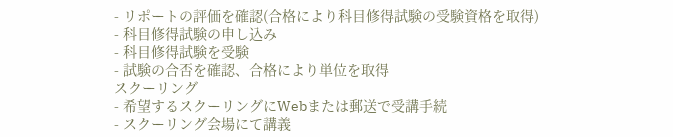- リポートの評価を確認(合格により科目修得試験の受験資格を取得)
- 科目修得試験の申し込み
- 科目修得試験を受験
- 試験の合否を確認、合格により単位を取得
スクーリング
- 希望するスクーリングにWebまたは郵送で受講手続
- スクーリング会場にて講義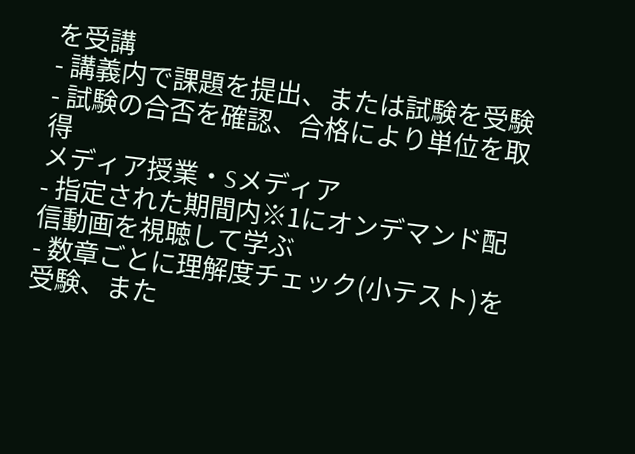を受講
- 講義内で課題を提出、または試験を受験
- 試験の合否を確認、合格により単位を取得
メディア授業・Sメディア
- 指定された期間内※1にオンデマンド配信動画を視聴して学ぶ
- 数章ごとに理解度チェック(小テスト)を受験、また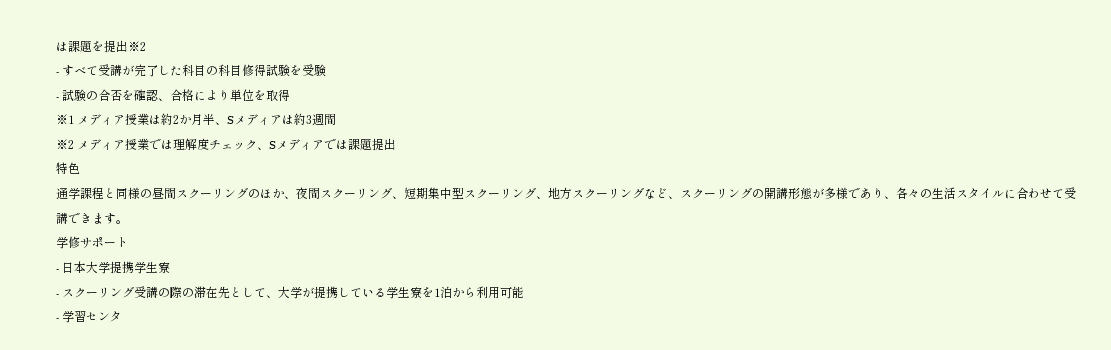は課題を提出※2
- すべて受講が完了した科目の科目修得試験を受験
- 試験の合否を確認、合格により単位を取得
※1 メディア授業は約2か月半、Sメディアは約3週間
※2 メディア授業では理解度チェック、Sメディアでは課題提出
特色
通学課程と同様の昼間スクーリングのほか、夜間スクーリング、短期集中型スクーリング、地方スクーリングなど、スクーリングの開講形態が多様であり、各々の生活スタイルに合わせて受講できます。
学修サポート
- 日本大学提携学生寮
- スクーリング受講の際の滞在先として、大学が提携している学生寮を1泊から利用可能
- 学習センタ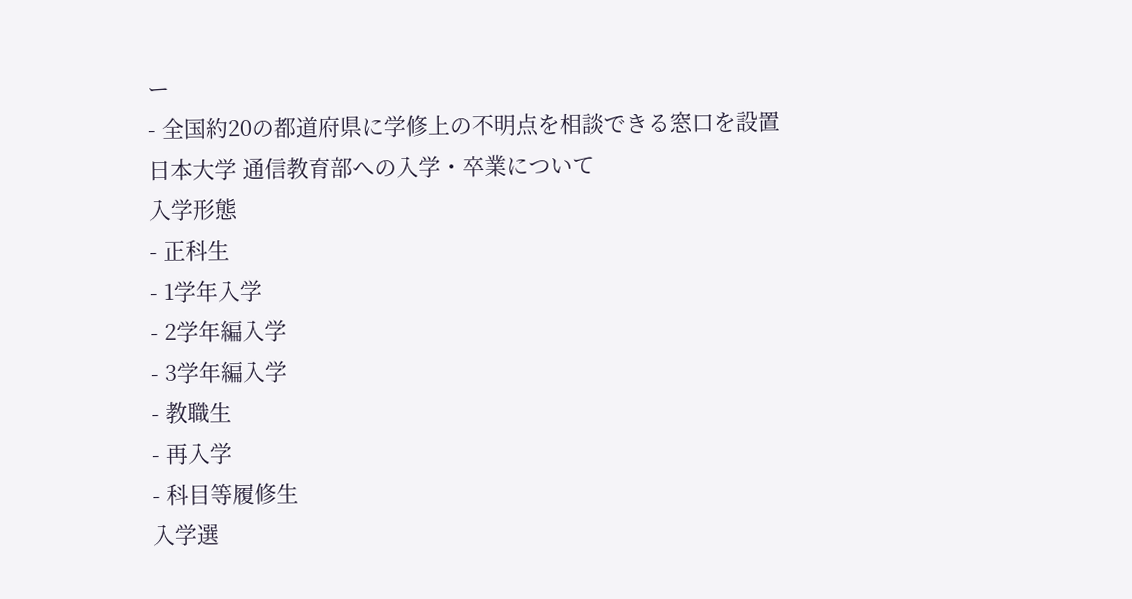ー
- 全国約20の都道府県に学修上の不明点を相談できる窓口を設置
日本大学 通信教育部への入学・卒業について
入学形態
- 正科生
- 1学年入学
- 2学年編入学
- 3学年編入学
- 教職生
- 再入学
- 科目等履修生
入学選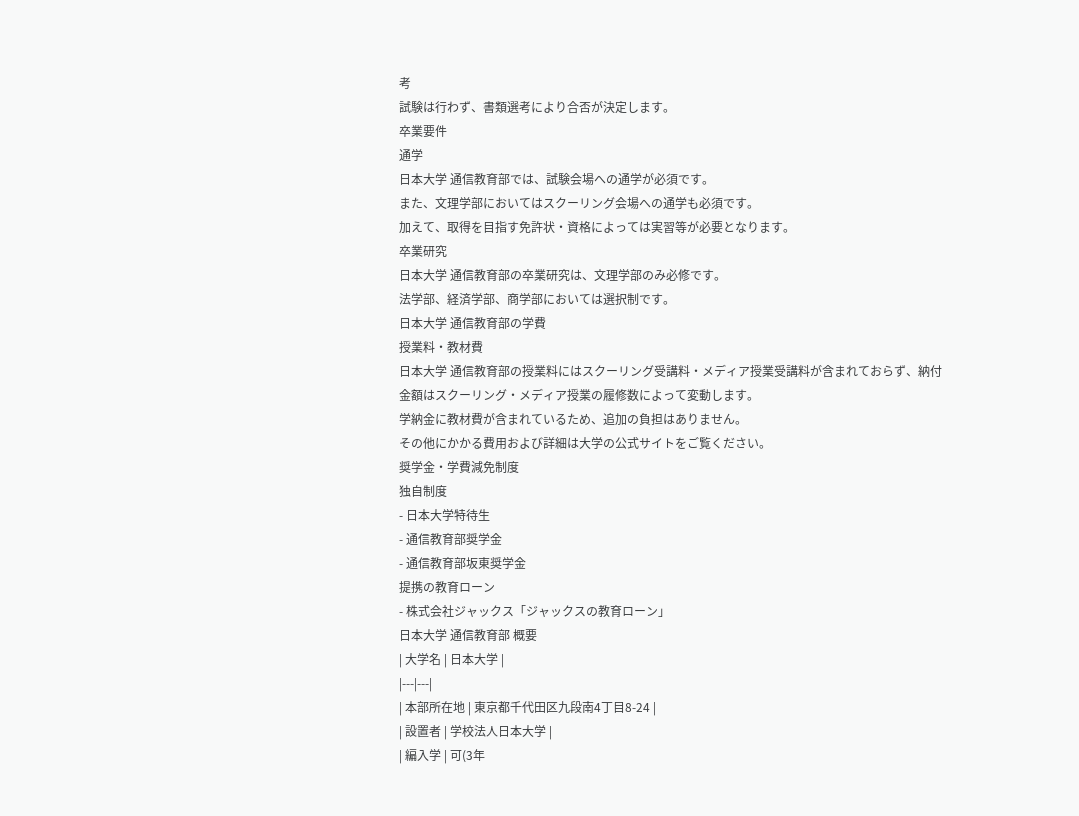考
試験は行わず、書類選考により合否が決定します。
卒業要件
通学
日本大学 通信教育部では、試験会場への通学が必須です。
また、文理学部においてはスクーリング会場への通学も必須です。
加えて、取得を目指す免許状・資格によっては実習等が必要となります。
卒業研究
日本大学 通信教育部の卒業研究は、文理学部のみ必修です。
法学部、経済学部、商学部においては選択制です。
日本大学 通信教育部の学費
授業料・教材費
日本大学 通信教育部の授業料にはスクーリング受講料・メディア授業受講料が含まれておらず、納付金額はスクーリング・メディア授業の履修数によって変動します。
学納金に教材費が含まれているため、追加の負担はありません。
その他にかかる費用および詳細は大学の公式サイトをご覧ください。
奨学金・学費減免制度
独自制度
- 日本大学特待生
- 通信教育部奨学金
- 通信教育部坂東奨学金
提携の教育ローン
- 株式会社ジャックス「ジャックスの教育ローン」
日本大学 通信教育部 概要
| 大学名 | 日本大学 |
|---|---|
| 本部所在地 | 東京都千代田区九段南4丁目8-24 |
| 設置者 | 学校法人日本大学 |
| 編入学 | 可(3年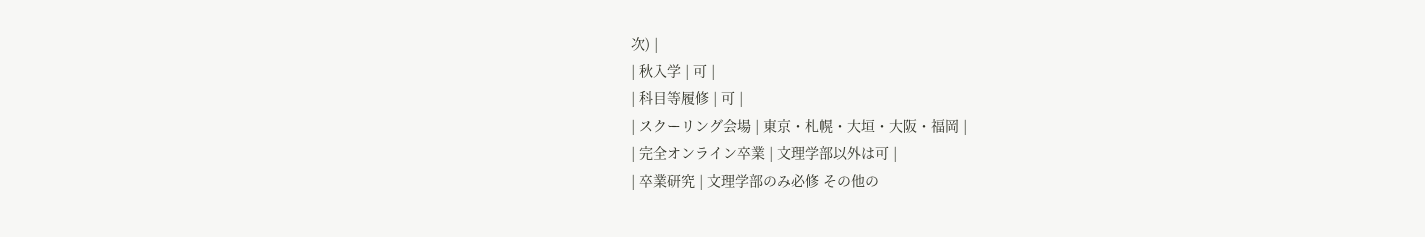次) |
| 秋入学 | 可 |
| 科目等履修 | 可 |
| スクーリング会場 | 東京・札幌・大垣・大阪・福岡 |
| 完全オンライン卒業 | 文理学部以外は可 |
| 卒業研究 | 文理学部のみ必修 その他の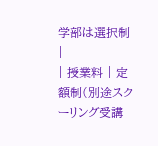学部は選択制 |
| 授業料 | 定額制(別途スクーリング受講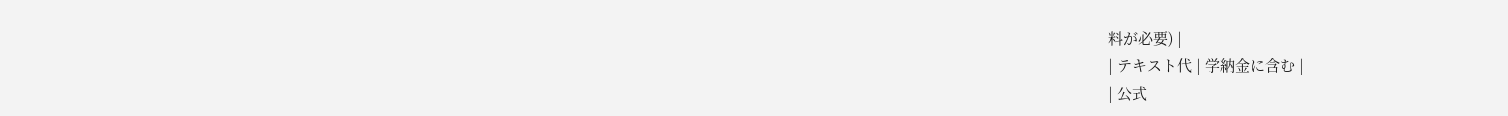料が必要) |
| テキスト代 | 学納金に含む |
| 公式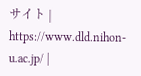サイト | https://www.dld.nihon-u.ac.jp/ |